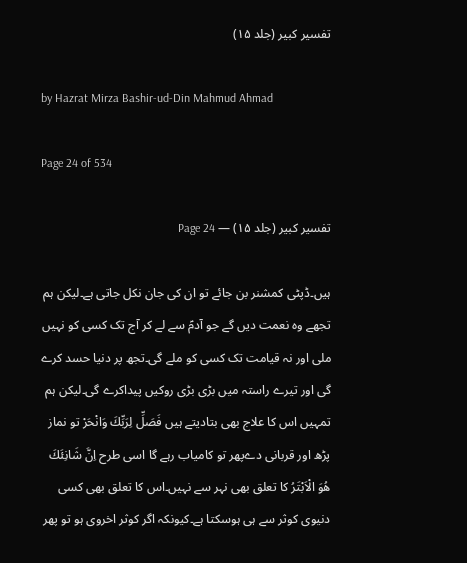تفسیر کبیر (جلد ۱۵)

by Hazrat Mirza Bashir-ud-Din Mahmud Ahmad

Page 24 of 534

تفسیر کبیر (جلد ۱۵) — Page 24

ہیں۔ڈپٹی کمشنر بن جائے تو ان کی جان نکل جاتی ہے۔لیکن ہم تجھے وہ نعمت دیں گے جو آدمؑ سے لے کر آج تک کسی کو نہیں ملی اور نہ قیامت تک کسی کو ملے گی۔تجھ پر دنیا حسد کرے گی اور تیرے راستہ میں بڑی بڑی روکیں پیداکرے گی۔لیکن ہم تمہیں اس کا علاج بھی بتادیتے ہیں فَصَلِّ لِرَبِّكَ وَانْحَرْ تو نماز پڑھ اور قربانی دےپھر تو کامیاب رہے گا اسی طرح اِنَّ شَانِئَكَ هُوَ الْاَبْتَرُ کا تعلق بھی نہر سے نہیں۔اس کا تعلق بھی کسی دنیوی کوثر سے ہی ہوسکتا ہے۔کیونکہ اگر کوثر اخروی ہو تو پھر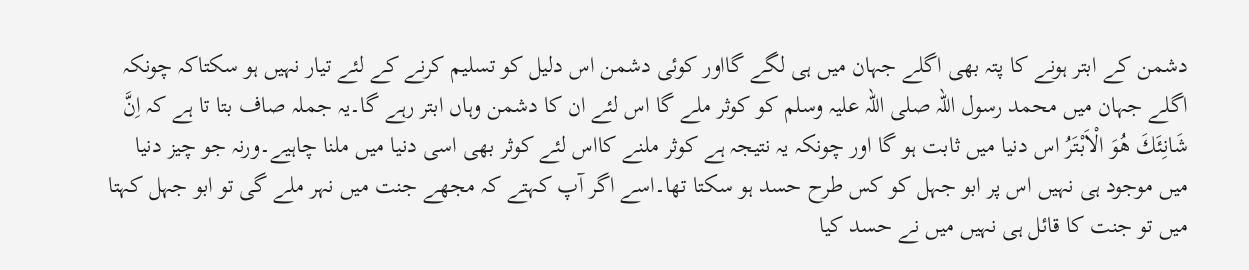دشمن کے ابتر ہونے کا پتہ بھی اگلے جہان میں ہی لگے گااور کوئی دشمن اس دلیل کو تسلیم کرنے کے لئے تیار نہیں ہو سکتاکہ چونکہ اگلے جہان میں محمد رسول اللہ صلی اللہ علیہ وسلم کو کوثر ملے گا اس لئے ان کا دشمن وہاں ابتر رہے گا۔یہ جملہ صاف بتا تا ہے کہ اِنَّ شَانِئَكَ هُوَ الْاَبْتَرُ اس دنیا میں ثابت ہو گا اور چونکہ یہ نتیجہ ہے کوثر ملنے کااس لئے کوثر بھی اسی دنیا میں ملنا چاہیے۔ورنہ جو چیز دنیا میں موجود ہی نہیں اس پر ابو جہل کو کس طرح حسد ہو سکتا تھا۔اسے اگر آپ کہتے کہ مجھے جنت میں نہر ملے گی تو ابو جہل کہتا میں تو جنت کا قائل ہی نہیں میں نے حسد کیا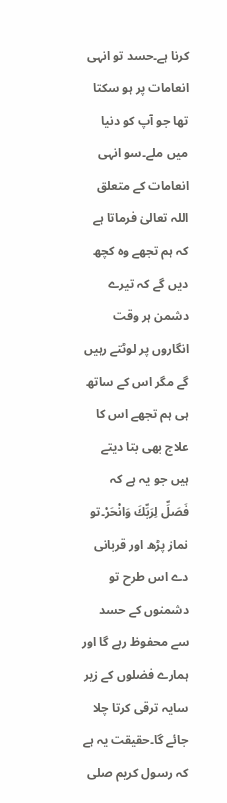کرنا ہے۔حسد تو انہی انعامات پر ہو سکتا تھا جو آپ کو دنیا میں ملے۔سو انہی انعامات کے متعلق اللہ تعالیٰ فرماتا ہے کہ ہم تجھے وہ کچھ دیں گے کہ تیرے دشمن ہر وقت انگاروں پر لوٹتے رہیں گے مگر اس کے ساتھ ہی ہم تجھے اس کا علاج بھی بتا دیتے ہیں جو یہ ہے کہ فَصَلِّ لِرَبِّكَ وَانْحَرْ۔تو نماز پڑھ اور قربانی دے اس طرح تو دشمنوں کے حسد سے محفوظ رہے گا اور ہمارے فضلوں کے زیر سایہ ترقی کرتا چلا جائے گا۔حقیقت یہ ہے کہ رسول کریم صلی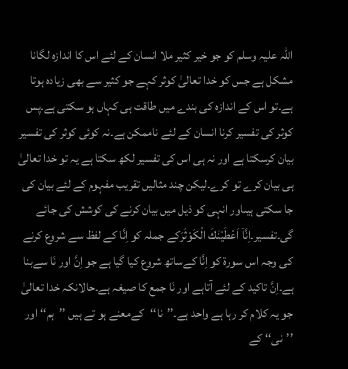اللہ علیہ وسلم کو جو خیر کثیر ملا انسان کے لئے اس کا اندازہ لگانا مشکل ہے جس کو خدا تعالیٰ کوثر کہے جو کثیر سے بھی زیادہ ہوتا ہے۔تو اس کے اندازہ کی بندے میں طاقت ہی کہاں ہو سکتی ہے۔پس کوثر کی تفسیر کرنا انسان کے لئے ناممکن ہے۔نہ کوئی کوثر کی تفسیر بیان کرسکتا ہے اور نہ ہی اس کی تفسیر لکھ سکتا ہے یہ تو خدا تعالیٰ ہی بیان کرے تو کرے۔لیکن چند مثالیں تقریب مفہوم کے لئے بیان کی جا سکتی ہیںاور انہی کو ذیل میں بیان کرنے کی کوشش کی جائے گی۔تفسیر۔اِنَّاۤ اَعْطَيْنٰكَ الْكَوْثَرَکے جملہ کو اِنَّا کے لفظ سے شروع کرنے کی وجہ اس سورۃ کو اِنَّا کےساتھ شروع کیا گیا ہے جو اِنَّ اور نَا سےبنا ہے۔اِنَّ تاکید کے لئے آتاہے اور نَا جمع کا صیغہ ہے۔حالانکہ خدا تعالیٰ جو یہ کلام کر رہا ہے واحد ہے۔’’نا‘‘کےمعنے ہو تے ہیں ’’ہم‘‘ اور ’’نی‘‘ کے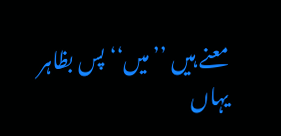معنے ہیں ’’میں‘‘ پس بظاہر یہاں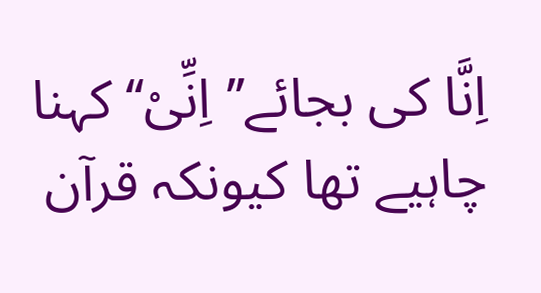اِنَّا کی بجائے’’اِنِّیْ‘‘ کہنا چاہیے تھا کیونکہ قرآن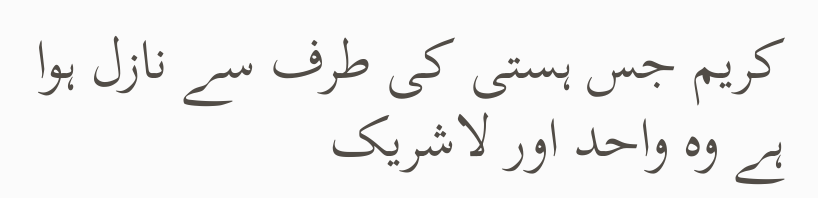کریم جس ہستی کی طرف سے نازل ہوا ہے وہ واحد اور لاشریک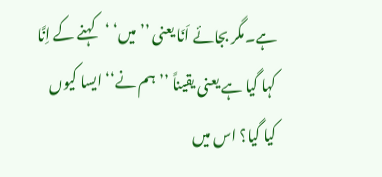ہے۔مگر بجائے اَنَا یعنی ’’میں‘ ‘کہنے کے اِنَّا کہا گیا ہے یعنی یقیناً ’’ہم نے‘‘ ایسا کیوں کیا گیا؟ اس میں